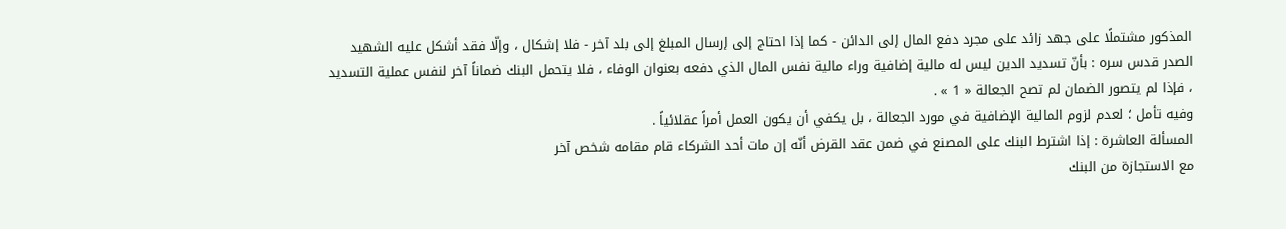المذكور مشتملًا على جهد زائد على مجرد دفع المال إلى الدائن - كما إذا احتاج إلى إرسال المبلغ إلى بلد آخر - فلا إشكال ، وإلّا فقد أشكل عليه الشهيد الصدر قدس سره : بأنّ تسديد الدين ليس له مالية إضافية وراء مالية نفس المال الذي دفعه بعنوان الوفاء ، فلا يتحمل البنك ضماناً آخر لنفس عملية التسديد ، فإذا لم يتصور الضمان لم تصح الجعالة « 1 » .
وفيه تأمل ؛ لعدم لزوم المالية الإضافية في مورد الجعالة ، بل يكفي أن يكون العمل أمراً عقلائياً .
المسألة العاشرة : إذا اشترط البنك على المصنع في ضمن عقد القرض أنّه إن مات أحد الشركاء قام مقامه شخص آخر
مع الاستجازة من البنك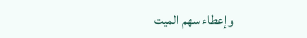وإعطاء سهم الميت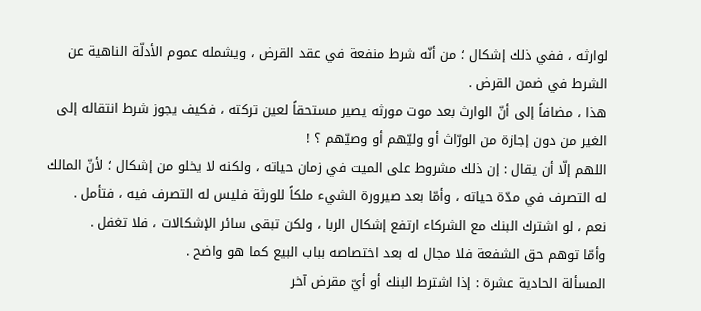لوارثه ، ففي ذلك إشكال ؛ من أنّه شرط منفعة في عقد القرض ، ويشمله عموم الأدلّة الناهية عن الشرط في ضمن القرض .
هذا ، مضافاً إلى أنّ الوارث بعد موت مورثه يصير مستحقاً لعين تركته ، فكيف يجوز شرط انتقاله إلى الغير من دون إجازة من الورّاث أو وليّهم أو وصيّهم ؟ !
اللهم إلّا أن يقال : إن ذلك مشروط على الميت في زمان حياته ، ولكنه لا يخلو من إشكال ؛ لأنّ المالك له التصرف في مدّة حياته ، وأمّا بعد صيرورة الشيء ملكاً للورثة فليس له التصرف فيه ، فتأمل .
نعم ، لو اشترك البنك مع الشركاء ارتفع إشكال الربا ، ولكن تبقى سائر الإشكالات ، فلا تغفل .
وأمّا توهم حق الشفعة فلا مجال له بعد اختصاصه بباب البيع كما هو واضح .
المسألة الحادية عشرة : إذا اشترط البنك أو أيّ مقرض آخر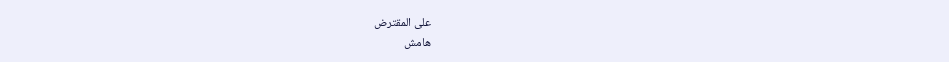على المقترض
هامش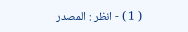( 1 ) - انظر : المصدر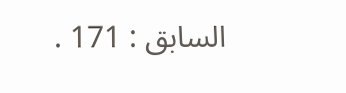السابق : 171 .